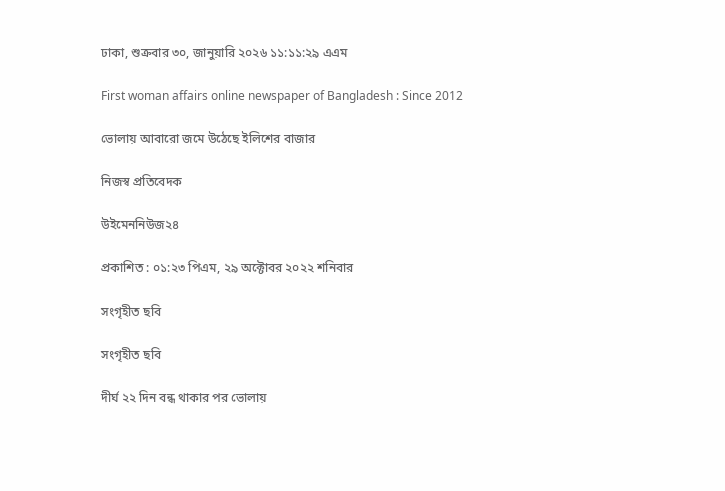ঢাকা, শুক্রবার ৩০, জানুয়ারি ২০২৬ ১১:১১:২৯ এএম

First woman affairs online newspaper of Bangladesh : Since 2012

ভোলায় আবারো জমে উঠেছে ইলিশের বাজার

নিজস্ব প্রতিবেদক

উইমেননিউজ২৪

প্রকাশিত : ০১:২৩ পিএম, ২৯ অক্টোবর ২০২২ শনিবার

সংগৃহীত ছবি

সংগৃহীত ছবি

দীর্ঘ ২২ দিন বন্ধ থাকার পর ভোলায়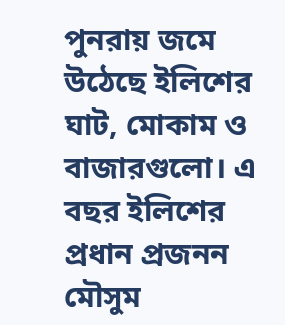পুনরায় জমে উঠেছে ইলিশের ঘাট, মোকাম ও বাজারগুলো। এ বছর ইলিশের প্রধান প্রজনন মৌসুম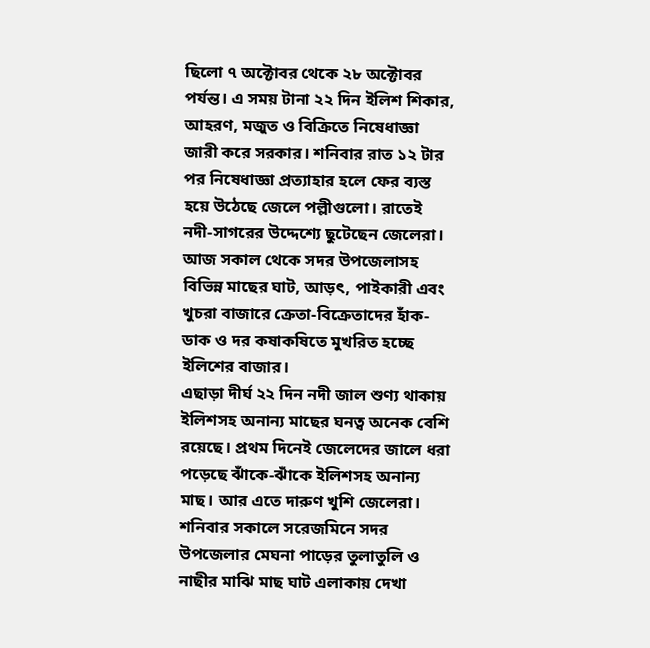ছিলো ৭ অক্টোবর থেকে ২৮ অক্টোবর পর্যন্ত। এ সময় টানা ২২ দিন ইলিশ শিকার, আহরণ, মজুত ও বিক্রিতে নিষেধাজ্ঞা জারী করে সরকার। শনিবার রাত ১২ টার পর নিষেধাজ্ঞা প্রত্যাহার হলে ফের ব্যস্ত হয়ে উঠেছে জেলে পল্লীগুলো। রাতেই নদী-সাগরের উদ্দেশ্যে ছুটেছেন জেলেরা। আজ সকাল থেকে সদর উপজেলাসহ বিভিন্ন মাছের ঘাট, আড়ৎ, পাইকারী এবং খুচরা বাজারে ক্রেতা-বিক্রেতাদের হাঁক-ডাক ও দর কষাকষিতে মুখরিত হচ্ছে ইলিশের বাজার।
এছাড়া দীর্ঘ ২২ দিন নদী জাল শুণ্য থাকায় ইলিশসহ অনান্য মাছের ঘনত্ব অনেক বেশি রয়েছে। প্রথম দিনেই জেলেদের জালে ধরা পড়েছে ঝাঁকে-ঝাঁকে ইলিশসহ অনান্য মাছ। আর এতে দারুণ খুশি জেলেরা।
শনিবার সকালে সরেজমিনে সদর উপজেলার মেঘনা পাড়ের তুলাতুলি ও নাছীর মাঝি মাছ ঘাট এলাকায় দেখা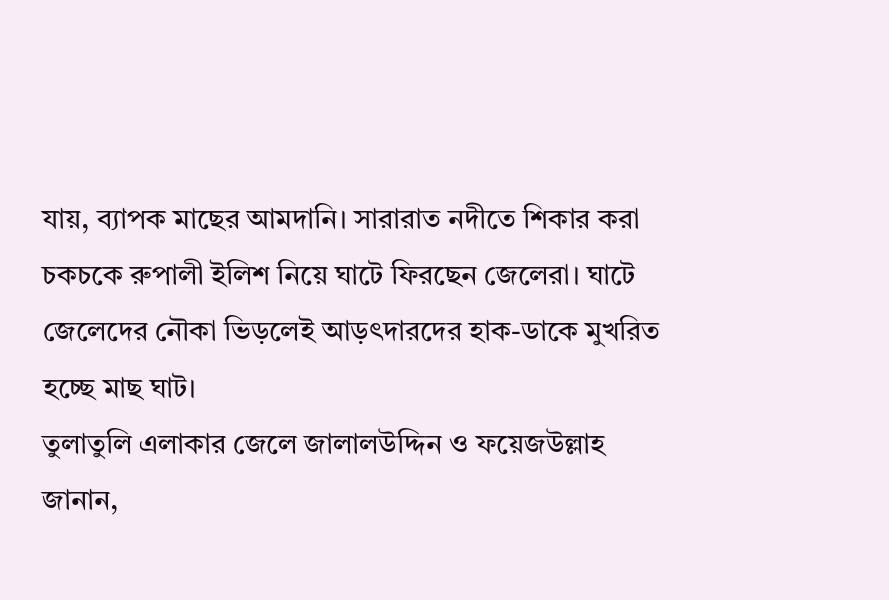যায়, ব্যাপক মাছের আমদানি। সারারাত নদীতে শিকার করা চকচকে রুপালী ইলিশ নিয়ে ঘাটে ফিরছেন জেলেরা। ঘাটে জেলেদের নৌকা ভিড়লেই আড়ৎদারদের হাক-ডাকে মুখরিত হচ্ছে মাছ ঘাট।
তুলাতুলি এলাকার জেলে জালালউদ্দিন ও ফয়েজউল্লাহ জানান,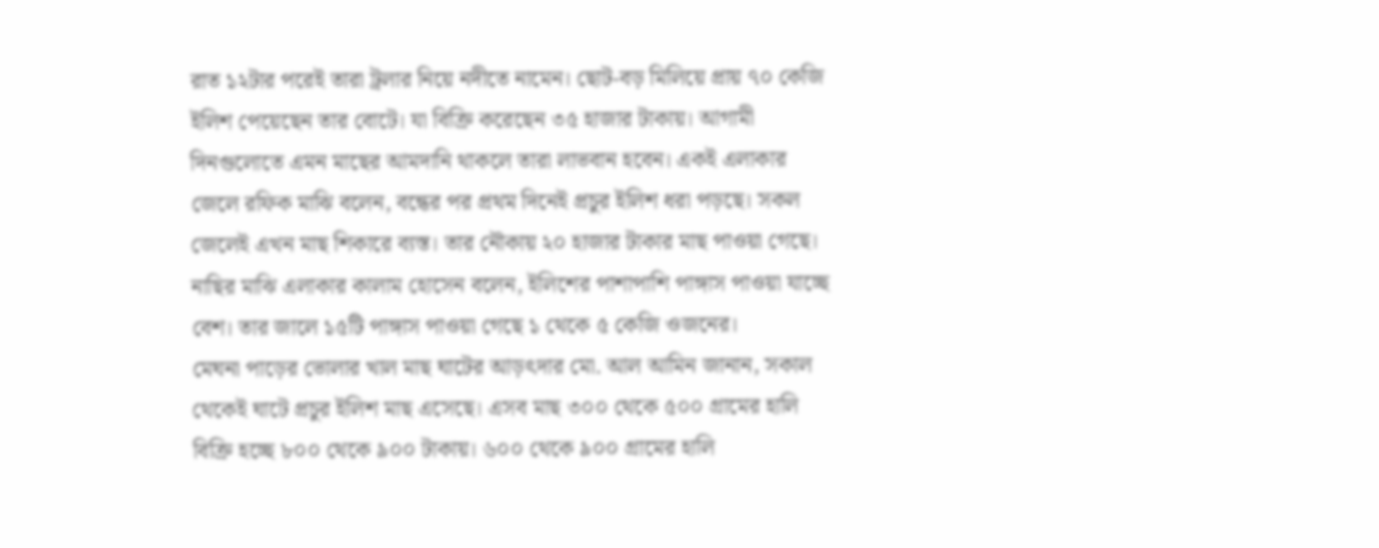রাত ১২টার পরেই তারা ট্রলার নিয়ে নদীতে নামেন। ছোট-বড় মিলিয়ে প্রায় ৭০ কেজি ইলিশ পেয়েছেন তার বোটে। যা বিক্রি করেছেন ৩৫ হাজার টাকায়। আগামী দিনগুলোতে এমন মাছের আমদানি থাকলে তারা লাভবান হবেন। একই এলাকার জেলে রফিক মাঝি বলেন, বন্ধের পর প্রথম দিনেই প্রচুর ইলিশ ধরা পড়ছে। সকল জেলেই এখন মাছ শিকারে ব্যস্ত। তার নৌকায় ২০ হাজার টাকার মাছ পাওয়া গেছে। নাছির মাঝি এলাকার কালাম হোসেন বলেন, ইলিশের পাশাপাশি পাঙ্গাস পাওয়া যাচ্ছে বেশ। তার জালে ১৫টি পাঙ্গাস পাওয়া গেছে ১ থেকে ৫ কেজি ওজনের।
মেঘনা পাড়ের ভোলার খাল মাছ ঘাটের আড়ৎদার মো. আল আমিন জানান, সকাল থেকেই ঘাটে প্রচুর ইলিশ মাছ এসেছে। এসব মাছ ৩০০ থেকে ৫০০ গ্রামের হালি বিক্রি হচ্ছে ৮০০ থেকে ৯০০ টাকায়। ৬০০ থেকে ৯০০ গ্রামের হালি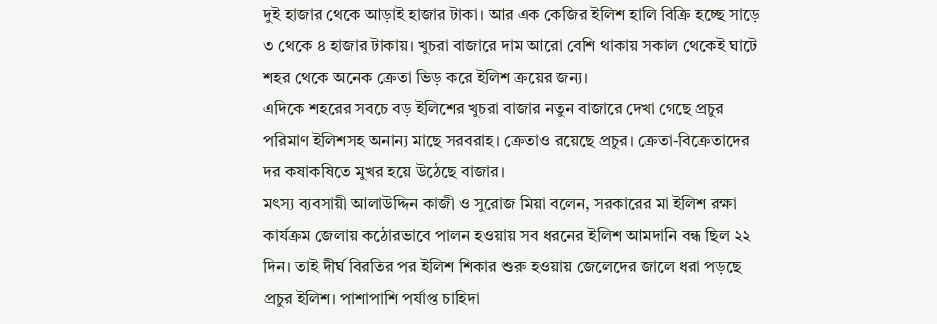দুই হাজার থেকে আড়াই হাজার টাকা। আর এক কেজির ইলিশ হালি বিক্রি হচ্ছে সাড়ে ৩ থেকে ৪ হাজার টাকায়। খুচরা বাজারে দাম আরো বেশি থাকায় সকাল থেকেই ঘাটে শহর থেকে অনেক ক্রেতা ভিড় করে ইলিশ ক্রয়ের জন্য।
এদিকে শহরের সবচে বড় ইলিশের খুচরা বাজার নতুন বাজারে দেখা গেছে প্রচুর পরিমাণ ইলিশসহ অনান্য মাছে সরবরাহ। ক্রেতাও রয়েছে প্রচুর। ক্রেতা-বিক্রেতাদের দর কষাকষিতে মুখর হয়ে উঠেছে বাজার।
মৎস্য ব্যবসায়ী আলাউদ্দিন কাজী ও সুরোজ মিয়া বলেন, সরকারের মা ইলিশ রক্ষা কার্যক্রম জেলায় কঠোরভাবে পালন হওয়ায় সব ধরনের ইলিশ আমদানি বন্ধ ছিল ২২ দিন। তাই দীর্ঘ বিরতির পর ইলিশ শিকার শুরু হওয়ায় জেলেদের জালে ধরা পড়ছে প্রচুর ইলিশ। পাশাপাশি পর্যাপ্ত চাহিদা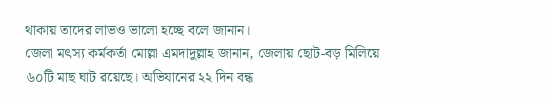থাকায় তাদের লাভও ভালো হচ্ছে বলে জানান।
জেলা মৎস্য কর্মকর্তা মোল্লা এমদাদুল্লাহ জানান, জেলায় ছোট-বড় মিলিয়ে ৬০টি মাছ ঘাট রয়েছে। অভিযানের ২২ দিন বন্ধ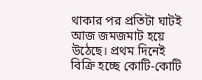থাকার পর প্রতিটা ঘাটই আজ জমজমাট হয়ে উঠেছে। প্রথম দিনেই বিক্রি হচ্ছে কোটি-কোটি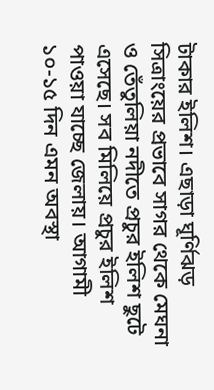টাকার ইলিশ। এছাড়া ঘূর্ণিঝড় সিত্রাংয়ের প্রভাবে সাগর থেকে মেঘনা ও তেঁতুলিয়া নদীতে প্রচুর ইলিশ ছুটে এসেছে। সব মিলিয়ে প্রচুর ইলিশ পাওয়া যাচ্ছে জেলায়। আগামী ১০-১৫ দিন এমন অবস্থা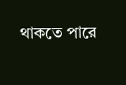থাকতে পারে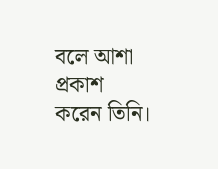বলে আশা প্রকাশ করেন তিনি।